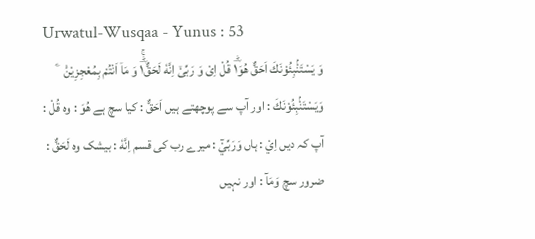Urwatul-Wusqaa - Yunus : 53
وَ یَسْتَنْۢبِئُوْنَكَ اَحَقٌّ هُوَ١ؔؕ قُلْ اِیْ وَ رَبِّیْۤ اِنَّهٗ لَحَقٌّ١ؔؕۚ وَ مَاۤ اَنْتُمْ بِمُعْجِزِیْنَ۠   ۧ
وَيَسْتَنْۢبِئُوْنَكَ : اور آپ سے پوچھتے ہیں اَحَقٌّ : کیا سچ ہے ھُوَ : وہ قُلْ : آپ کہ دیں اِيْ : ہاں وَرَبِّيْٓ : میرے رب کی قسم اِنَّهٗ : بیشک وہ لَحَقٌّ : ضرور سچ وَمَآ : اور نہیں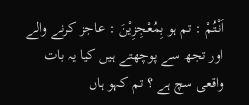اَنْتُمْ : تم ہو بِمُعْجِزِيْنَ : عاجز کرنے والے
اور تجھ سے پوچھتے ہیں کیا یہ بات واقعی سچ ہے ؟ تم کہو ہاں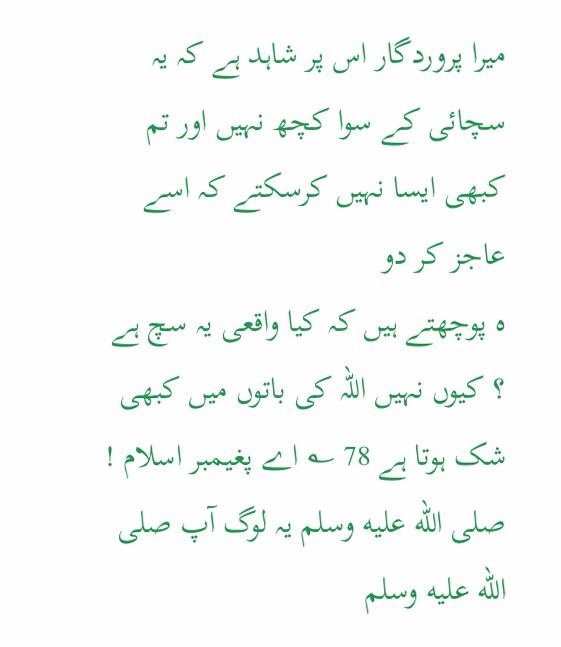میرا پروردگار اس پر شاہد ہے کہ یہ سچائی کے سوا کچھ نہیں اور تم کبھی ایسا نہیں کرسکتے کہ اسے عاجز کر دو
ہ پوچھتے ہیں کہ کیا واقعی یہ سچ ہے ؟ کیوں نہیں اللہ کی باتوں میں کبھی شک ہوتا ہے 78 ؎ اے پغیمبر اسلام ! صلى الله عليه وسلم یہ لوگ آپ صلى الله عليه وسلم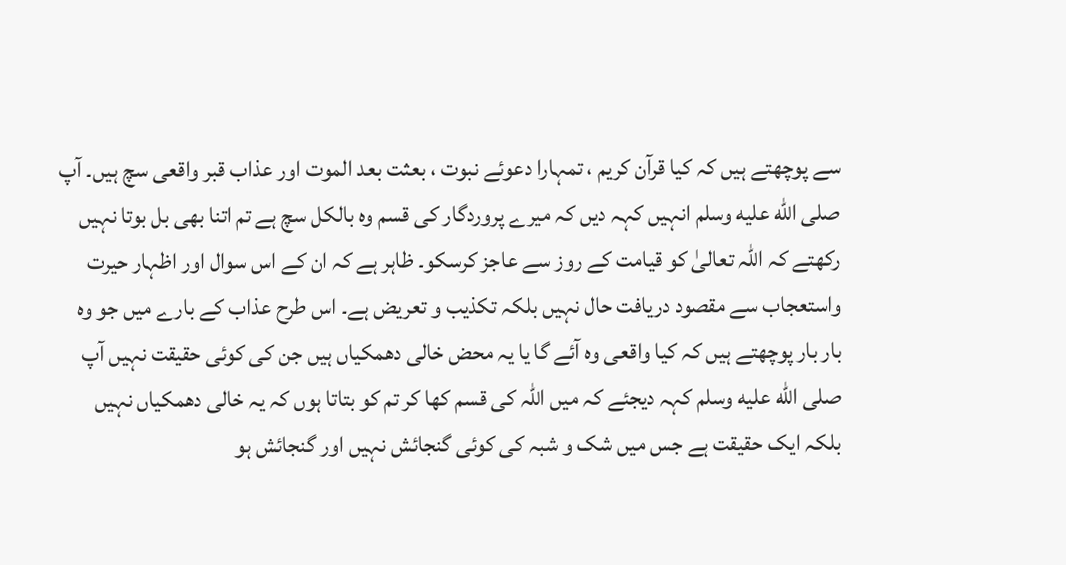سے پوچھتے ہیں کہ کیا قرآن کریم ، تمہارا دعوئے نبوت ، بعثت بعد الموت اور عذاب قبر واقعی سچ ہیں۔ آپ صلى الله عليه وسلم انہیں کہہ دیں کہ میرے پروردگار کی قسم وہ بالکل سچ ہے تم اتنا بھی بل بوتا نہیں رکھتے کہ اللہ تعالیٰ کو قیامت کے روز سے عاجز کرسکو۔ ظاہر ہے کہ ان کے اس سوال اور اظہار حیرت واستعجاب سے مقصود دریافت حال نہیں بلکہ تکذیب و تعریض ہے۔ اس طرح عذاب کے بارے میں جو وہ بار بار پوچھتے ہیں کہ کیا واقعی وہ آئے گا یا یہ محض خالی دھمکیاں ہیں جن کی کوئی حقیقت نہیں آپ صلى الله عليه وسلم کہہ دیجئے کہ میں اللہ کی قسم کھا کر تم کو بتاتا ہوں کہ یہ خالی دھمکیاں نہیں بلکہ ایک حقیقت ہے جس میں شک و شبہ کی کوئی گنجائش نہیں اور گنجائش ہو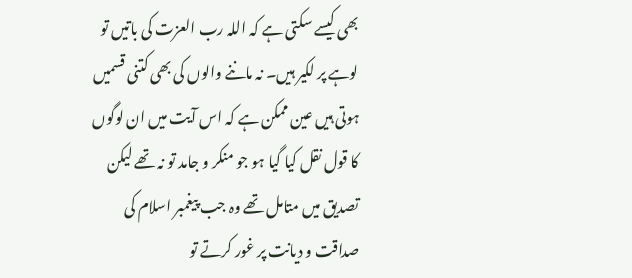بھی کیسے سکتی ہے کہ اللہ رب العزت کی باتیں تو لوہے پر لکیر ہیں۔ نہ ماننے والوں کی بھی کتنی قسمیں ہوتی ہیں عین ممکن ہے کہ اس آیت میں ان لوگوں کا قول نقل کیا گیا ہو جو منکر و جامد تو نہ تھے لیکن تصدیق میں متامل تھے وہ جب پیغمبر اسلام کی صداقت و دیانت پر غور کرتے تو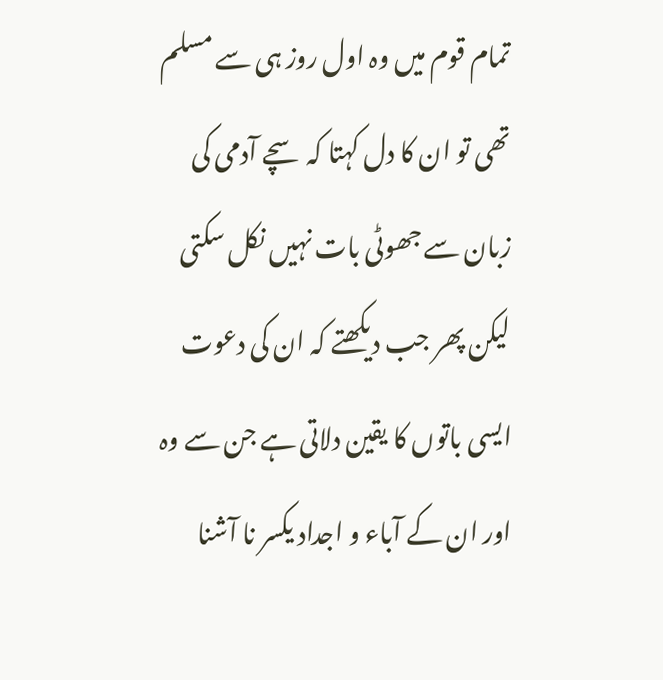تمام قوم میں وہ اول روز ہی سے مسلم تھی تو ان کا دل کہتا کہ سچے آدمی کی زبان سے جھوٹی بات نہیں نکل سکتی لیکن پھر جب دیکھتے کہ ان کی دعوت ایسی باتوں کا یقین دلاتی ہے جن سے وہ اور ان کے آباء و اجداد یکسر نا آشنا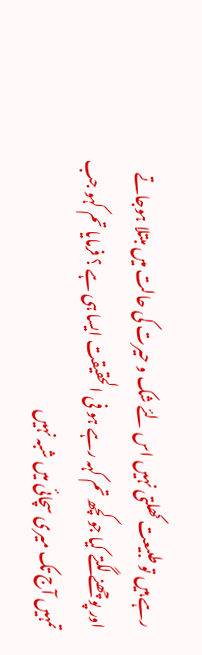رہے ہیں تو طبیعت کھلتی نہیں اس لئے شک و حیرت کی حالت میں مبتلا ہوجاتے اور پوچھنے لگتے کیا جو کچھ تم کہہ رہے ہو فی الحقیقت ایسا ہی ہے ؟ فرمایا تم کہو جب تمہیں آج تک میری سچائی میں شبہ نہیں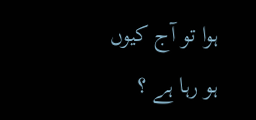ہوا تو آج کیوں ہو رہا ہے ؟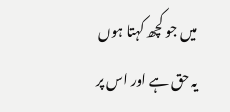میں جو کچھ کہتا ہوں یہ حق ہے اور اس پر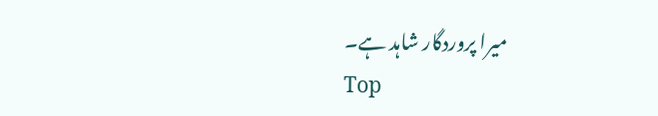میرا پروردگار شاہد ہے۔
Top